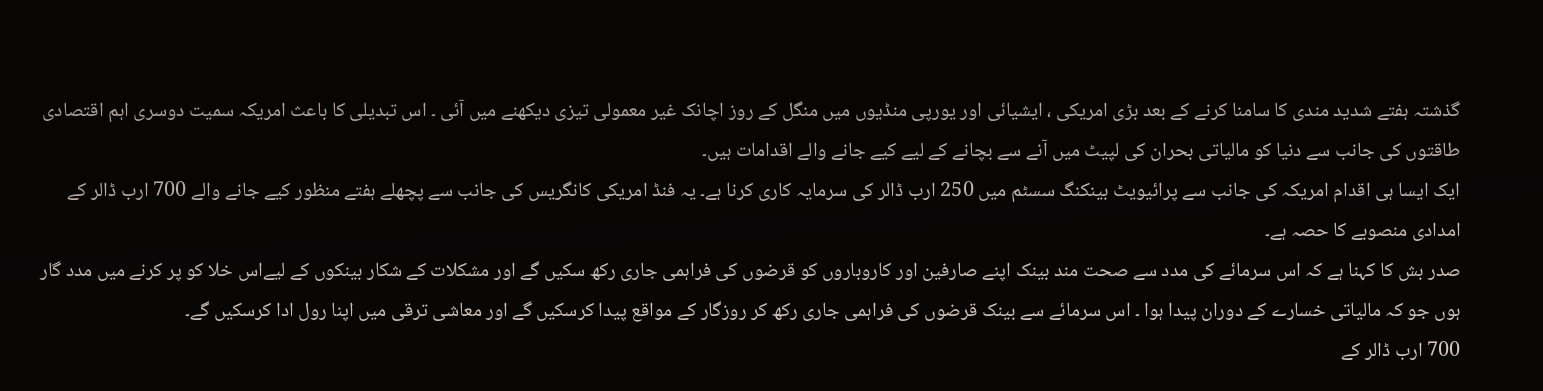گذشتہ ہفتے شدید مندی کا سامنا کرنے کے بعد بڑی امریکی ، ایشیائی اور یورپی منڈیوں میں منگل کے روز اچانک غیر معمولی تیزی دیکھنے میں آئی ۔ اس تبدیلی کا باعث امریکہ سمیت دوسری اہم اقتصادی طاقتوں کی جانب سے دنیا کو مالیاتی بحران کی لپیٹ میں آنے سے بچانے کے لیے کیے جانے والے اقدامات ہیں۔
ایک ایسا ہی اقدام امریکہ کی جانب سے پرائیویٹ بینکنگ سسٹم میں 250 ارب ڈالر کی سرمایہ کاری کرنا ہے۔ یہ فنڈ امریکی کانگریس کی جانب سے پچھلے ہفتے منظور کیے جانے والے 700 ارب ڈالر کے امدادی منصوبے کا حصہ ہے۔
صدر بش کا کہنا ہے کہ اس سرمائے کی مدد سے صحت مند بینک اپنے صارفین اور کاروباروں کو قرضوں کی فراہمی جاری رکھ سکیں گے اور مشکلات کے شکار بینکوں کے لیےاس خلا کو پر کرنے میں مدد گار ہوں جو کہ مالیاتی خسارے کے دوران پیدا ہوا ۔ اس سرمائے سے بینک قرضوں کی فراہمی جاری رکھ کر روزگار کے مواقع پیدا کرسکیں گے اور معاشی ترقی میں اپنا رول ادا کرسکیں گے۔
700 ارب ڈالر کے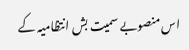اس منصوبے سمیت بش انتظامیہ کے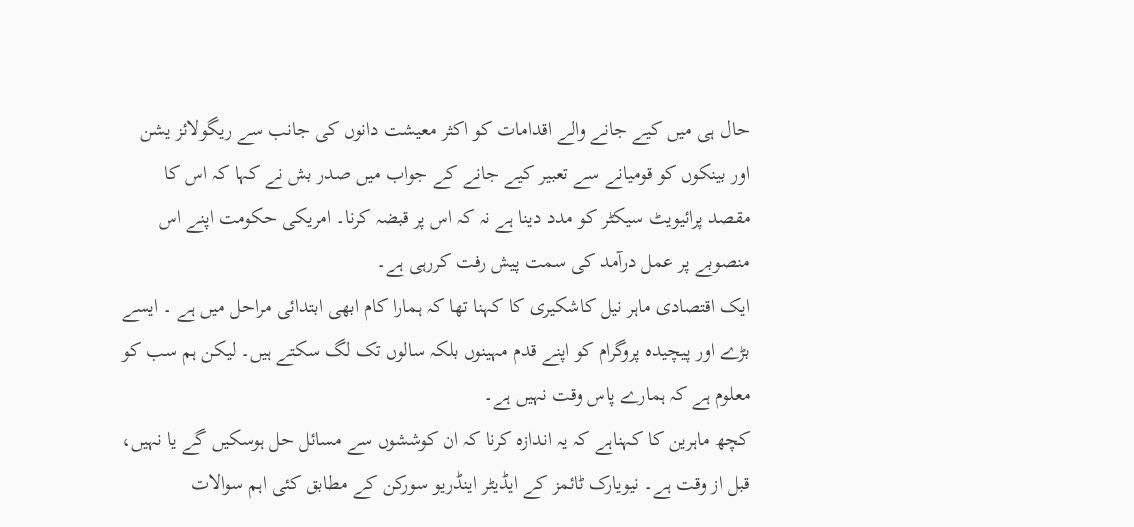حال ہی میں کیے جانے والے اقدامات کو اکثر معیشت دانوں کی جانب سے ریگولائز یشن اور بینکوں کو قومیانے سے تعبیر کیے جانے کے جواب میں صدر بش نے کہا کہ اس کا مقصد پرائیویٹ سیکٹر کو مدد دینا ہے نہ کہ اس پر قبضہ کرنا۔ امریکی حکومت اپنے اس منصوبے پر عمل درآمد کی سمت پیش رفت کررہی ہے۔
ایک اقتصادی ماہر نیل کاشکیری کا کہنا تھا کہ ہمارا کام ابھی ابتدائی مراحل میں ہے ۔ ایسے بڑے اور پیچیدہ پروگرام کو اپنے قدم مہینوں بلکہ سالوں تک لگ سکتے ہیں۔ لیکن ہم سب کو معلوم ہے کہ ہمارے پاس وقت نہیں ہے۔
کچھ ماہرین کا کہناہے کہ یہ اندازہ کرنا کہ ان کوششوں سے مسائل حل ہوسکیں گے یا نہیں، قبل از وقت ہے۔ نیویارک ٹائمز کے ایڈیٹر اینڈریو سورکن کے مطابق کئی اہم سوالات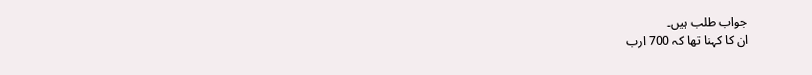جواب طلب ہیں۔
ان کا کہنا تھا کہ 700 ارب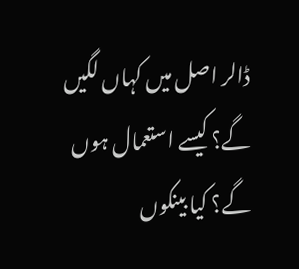ڈالر اصل میں کہاں لگیں گے؟ کیسے استعمال ہوں گے؟ کیا بینکوں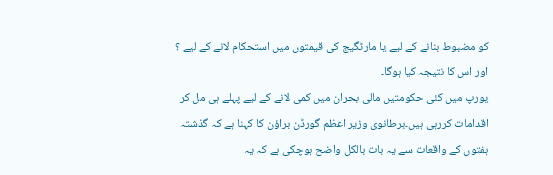کو مضبوط بنانے کے لیے یا مارٹگیج کی قیمتوں میں استحکام لانے کے لیے ؟ اور اس کا نتیجہ کیا ہوگا۔
یورپ میں کئی حکومتیں مالی بحران میں کمی لانے کے لیے پہلے ہی مل کر اقدامات کررہی ہیں۔برطانوی وزیر اعظم گورڈن براؤن کا کہنا ہے کہ گذشتہ ہفتوں کے واقعات سے یہ بات بالکل واضح ہوچکی ہے کہ یہ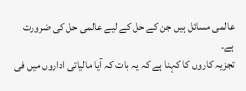عالمی مسائل ہیں جن کے حل کے لیے عالمی حل کی ضرورت ہے۔
تجزیہ کاروں کا کہنا ہے کہ یہ بات کہ آیا مالیاتی اداروں میں فی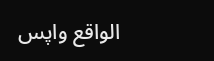الواقع واپس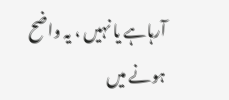آرہاہے یا نہیں ، یہ واضح ہونے میں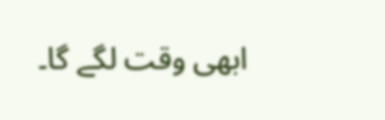ابھی وقت لگے گا۔